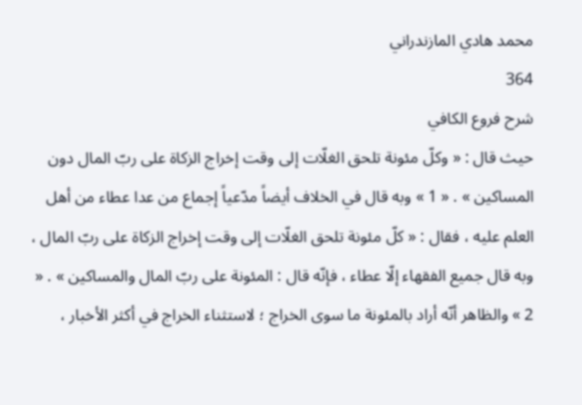محمد هادي المازندراني
364
شرح فروع الكافي
حيث قال : « وكلّ مئونة تلحق الغلّات إلى وقت إخراج الزكاة على ربّ المال دون المساكين » . « 1 » وبه قال في الخلاف أيضاً مدّعياً إجماع من عدا عطاء من أهل العلم عليه ، فقال : « كلّ مئونة تلحق الغلّات إلى وقت إخراج الزكاة على ربّ المال ، وبه قال جميع الفقهاء إلّا عطاء ، فإنّه قال : المئونة على ربّ المال والمساكين » . « 2 » والظاهر أنّه أراد بالمئونة ما سوى الخراج ؛ لاستثناء الخراج في أكثر الأخبار ،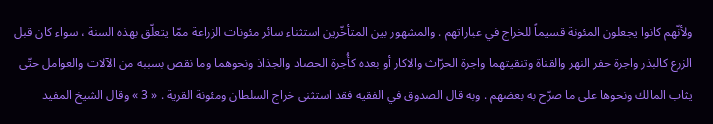ولأنّهم كانوا يجعلون المئونة قسيماً للخراج في عباراتهم . والمشهور بين المتأخّرين استثناء سائر مئونات الزراعة ممّا يتعلّق بهذه السنة ، سواء كان قبل الزرع كالبذر واجرة حفر النهر والقناة وتنقيتهما واجرة الحرّاث والاكار أو بعده كأُجرة الحصاد والجذاذ ونحوهما وما نقص بسببه من الآلات والعوامل حتّى يثاب المالك ونحوها على ما صرّح به بعضهم . وبه قال الصدوق في الفقيه فقد استثنى خراج السلطان ومئونة القرية . « 3 » وقال الشيخ المفيد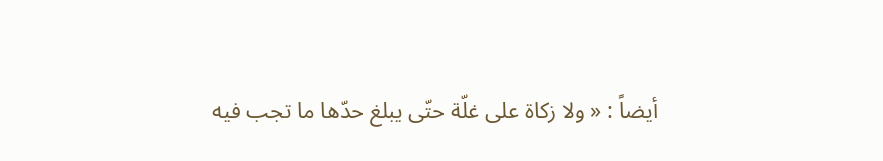أيضاً : « ولا زكاة على غلّة حتّى يبلغ حدّها ما تجب فيه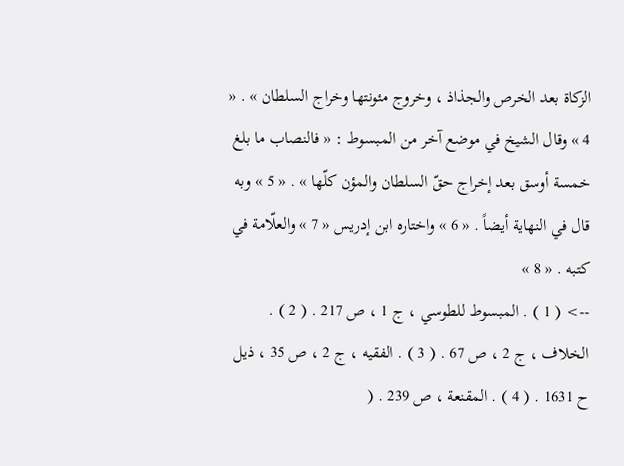الزكاة بعد الخرص والجذاذ ، وخروج مئونتها وخراج السلطان » . « 4 » وقال الشيخ في موضع آخر من المبسوط : « فالنصاب ما بلغ خمسة أوسق بعد إخراج حقّ السلطان والمؤن كلّها » . « 5 » وبه قال في النهاية أيضاً . « 6 » واختاره ابن إدريس « 7 » والعلّامة في كتبه . « 8 »
--> ( 1 ) . المبسوط للطوسي ، ج 1 ، ص 217 . ( 2 ) . الخلاف ، ج 2 ، ص 67 . ( 3 ) . الفقيه ، ج 2 ، ص 35 ، ذيل ح 1631 . ( 4 ) . المقنعة ، ص 239 . (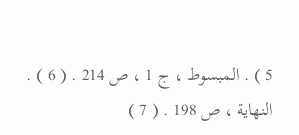5 ) . المبسوط ، ج 1 ، ص 214 . ( 6 ) . النهاية ، ص 198 . ( 7 )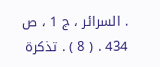. السرائر ، ج 1 ، ص 434 . ( 8 ) . تذكرة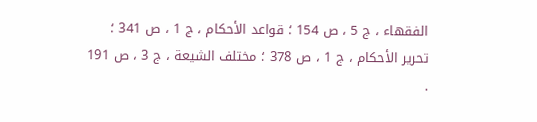الفقهاء ، ج 5 ، ص 154 ؛ قواعد الأحكام ، ج 1 ، ص 341 ؛ تحرير الأحكام ، ج 1 ، ص 378 ؛ مختلف الشيعة ، ج 3 ، ص 191 .